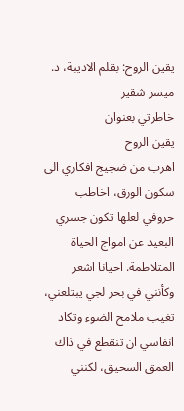يقين الروح: بقلم الاديبة، د. ميسر شقير
خاطرتي بعنوان
يقين الروح
اهرب من ضجيج افكاري الى سكون الورق، اخاطب حروفي لعلها تكون جسري البعيد عن امواج الحياة المتلاطمة. احيانا اشعر وكأنني في بحر لجي يبتلعني، تغيب ملامح الضوء وتكاد انفاسي ان تنقطع في ذاك العمق السحيق، لكنني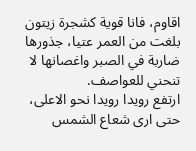اقاوم، فانا قوية كشجرة زيتون بلغت من العمر عتيا، جذورها ضاربة في الصبر واغصانها لا تنحني للعواصف.
ارتفع رويدا رويدا نحو الاعلى، حتى ارى شعاع الشمس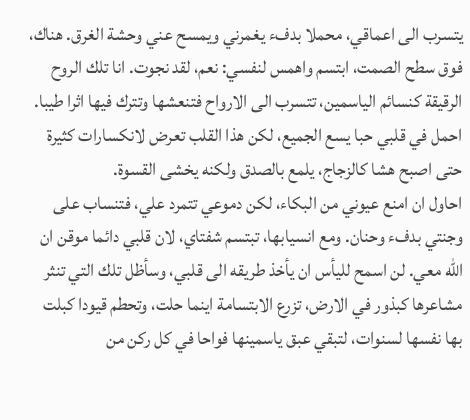يتسرب الى اعماقي، محملا بدفء يغمرني ويمسح عني وحشة الغرق. هناك، فوق سطح الصمت، ابتسم واهمس لنفسي: نعم، لقد نجوت. انا تلك الروح الرقيقة كنسائم الياسمين، تتسرب الى الارواح فتنعشها وتترك فيها اثرا طيبا. احمل في قلبي حبا يسع الجميع، لكن هذا القلب تعرض لانكسارات كثيرة حتى اصبح هشا كالزجاج، يلمع بالصدق ولكنه يخشى القسوة.
احاول ان امنع عيوني من البكاء، لكن دموعي تتمرد علي، فتنساب على وجنتي بدفء وحنان. ومع انسيابها، تبتسم شفتاي، لان قلبي دائما موقن ان الله معي. لن اسمح لليأس ان يأخذ طريقه الى قلبي، وسأظل تلك التي تنثر مشاعرها كبذور في الارض، تزرع الابتسامة اينما حلت، وتحطم قيودا كبلت بها نفسها لسنوات، لتبقي عبق ياسمينها فواحا في كل ركن من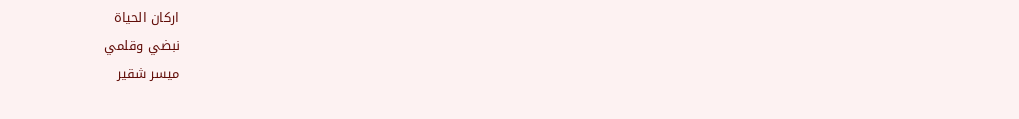اركان الحياة
نبضي وقلمي
ميسر شقير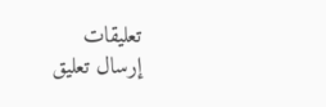تعليقات
إرسال تعليق